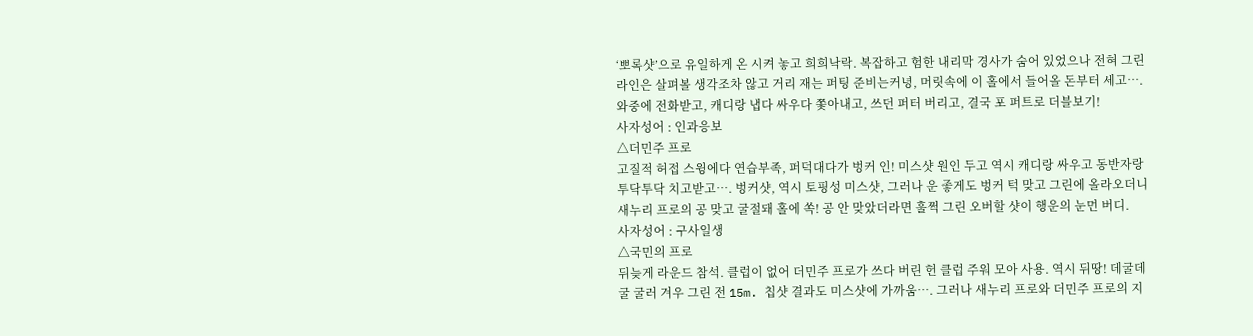‘뽀록샷’으로 유일하게 온 시켜 놓고 희희낙락. 복잡하고 험한 내리막 경사가 숨어 있었으나 전혀 그린 라인은 살펴볼 생각조차 않고 거리 재는 퍼팅 준비는커녕, 머릿속에 이 홀에서 들어올 돈부터 세고…. 와중에 전화받고, 캐디랑 냅다 싸우다 쫓아내고, 쓰던 퍼터 버리고, 결국 포 퍼트로 더블보기!
사자성어 : 인과응보
△더민주 프로
고질적 허접 스윙에다 연습부족, 퍼덕대다가 벙커 인! 미스샷 원인 두고 역시 캐디랑 싸우고 동반자랑 투닥투닥 치고받고…. 벙커샷, 역시 토핑성 미스샷, 그러나 운 좋게도 벙커 턱 맞고 그린에 올라오더니 새누리 프로의 공 맞고 굴절돼 홀에 쏙! 공 안 맞았더라면 훌쩍 그린 오버할 샷이 행운의 눈먼 버디.
사자성어 : 구사일생
△국민의 프로
뒤늦게 라운드 참석. 클럽이 없어 더민주 프로가 쓰다 버린 헌 클럽 주워 모아 사용. 역시 뒤땅! 데굴데굴 굴러 겨우 그린 전 15m. 칩샷 결과도 미스샷에 가까움…. 그러나 새누리 프로와 더민주 프로의 지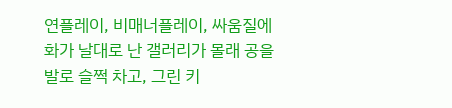연플레이, 비매너플레이, 싸움질에 화가 날대로 난 갤러리가 몰래 공을 발로 슬쩍 차고, 그린 키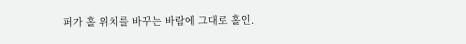퍼가 홀 위치를 바꾸는 바람에 그대로 홀인.